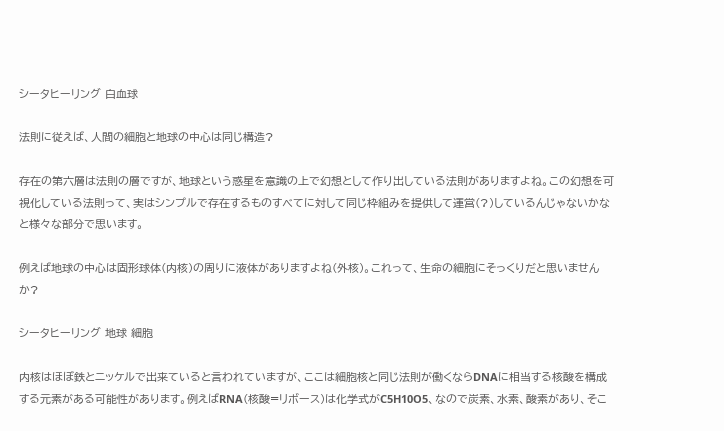シータヒーリング 白血球

法則に従えば、人間の細胞と地球の中心は同じ構造?

存在の第六層は法則の層ですが、地球という惑星を意識の上で幻想として作り出している法則がありますよね。この幻想を可視化している法則って、実はシンプルで存在するものすべてに対して同じ枠組みを提供して運営(?)しているんじゃないかなと様々な部分で思います。

例えば地球の中心は固形球体(内核)の周りに液体がありますよね(外核)。これって、生命の細胞にそっくりだと思いませんか?

シータヒーリング 地球 細胞

内核はほぼ鉄とニッケルで出来ていると言われていますが、ここは細胞核と同じ法則が働くならDNAに相当する核酸を構成する元素がある可能性があります。例えばRNA(核酸=リボース)は化学式がC5H10O5、なので炭素、水素、酸素があり、そこ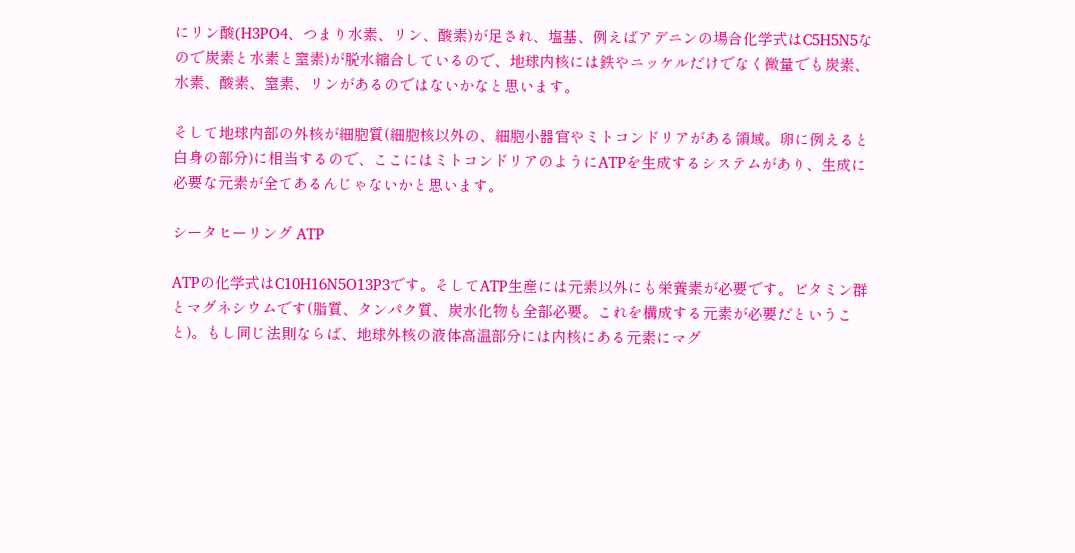にリン酸(H3PO4、つまり水素、リン、酸素)が足され、塩基、例えばアデニンの場合化学式はC5H5N5なので炭素と水素と窒素)が脱水縮合しているので、地球内核には鉄やニッケルだけでなく微量でも炭素、水素、酸素、窒素、リンがあるのではないかなと思います。

そして地球内部の外核が細胞質(細胞核以外の、細胞小器官やミトコンドリアがある領域。卵に例えると白身の部分)に相当するので、ここにはミトコンドリアのようにATPを生成するシステムがあり、生成に必要な元素が全てあるんじゃないかと思います。

シータヒーリング ATP

ATPの化学式はC10H16N5O13P3です。そしてATP生産には元素以外にも栄養素が必要です。ビタミン群とマグネシウムです(脂質、タンパク質、炭水化物も全部必要。これを構成する元素が必要だということ)。もし同じ法則ならば、地球外核の液体高温部分には内核にある元素にマグ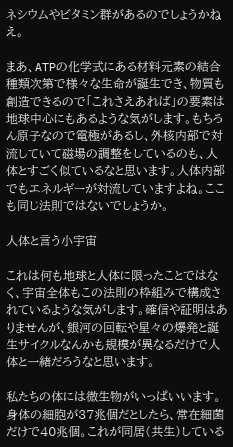ネシウムやビタミン群があるのでしょうかねえ。

まあ、ATPの化学式にある材料元素の結合種類次第で様々な生命が誕生でき、物質も創造できるので「これさえあれば」の要素は地球中心にもあるような気がします。もちろん原子なので電極があるし、外核内部で対流していて磁場の調整をしているのも、人体とすごく似ているなと思います。人体内部でもエネルギーが対流していますよね。ここも同じ法則ではないでしょうか。

人体と言う小宇宙

これは何も地球と人体に限ったことではなく、宇宙全体もこの法則の枠組みで構成されているような気がします。確信や証明はありませんが、銀河の回転や星々の爆発と誕生サイクルなんかも規模が異なるだけで人体と一緒だろうなと思います。

私たちの体には微生物がいっぱいいます。身体の細胞が37兆個だとしたら、常在細菌だけで40兆個。これが同居(共生)している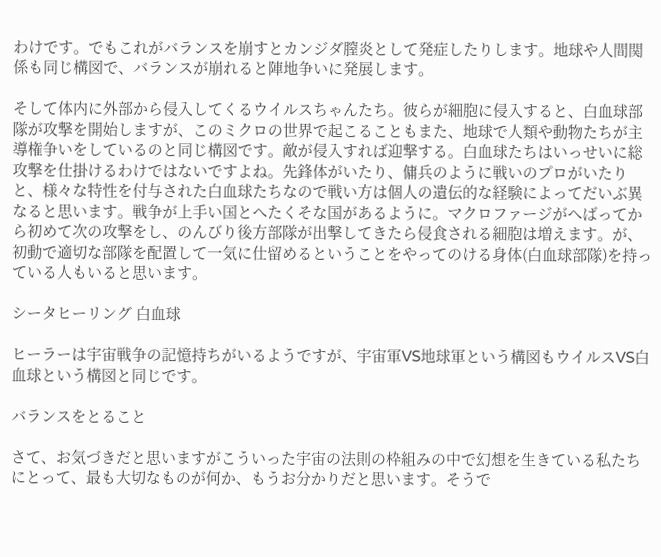わけです。でもこれがバランスを崩すとカンジダ膣炎として発症したりします。地球や人間関係も同じ構図で、バランスが崩れると陣地争いに発展します。

そして体内に外部から侵入してくるウイルスちゃんたち。彼らが細胞に侵入すると、白血球部隊が攻撃を開始しますが、このミクロの世界で起こることもまた、地球で人類や動物たちが主導権争いをしているのと同じ構図です。敵が侵入すれば迎撃する。白血球たちはいっせいに総攻撃を仕掛けるわけではないですよね。先鋒体がいたり、傭兵のように戦いのプロがいたりと、様々な特性を付与された白血球たちなので戦い方は個人の遺伝的な経験によってだいぶ異なると思います。戦争が上手い国とへたくそな国があるように。マクロファージがへばってから初めて次の攻撃をし、のんびり後方部隊が出撃してきたら侵食される細胞は増えます。が、初動で適切な部隊を配置して一気に仕留めるということをやってのける身体(白血球部隊)を持っている人もいると思います。

シータヒーリング 白血球

ヒーラーは宇宙戦争の記憶持ちがいるようですが、宇宙軍VS地球軍という構図もウイルスVS白血球という構図と同じです。

バランスをとること

さて、お気づきだと思いますがこういった宇宙の法則の枠組みの中で幻想を生きている私たちにとって、最も大切なものが何か、もうお分かりだと思います。そうで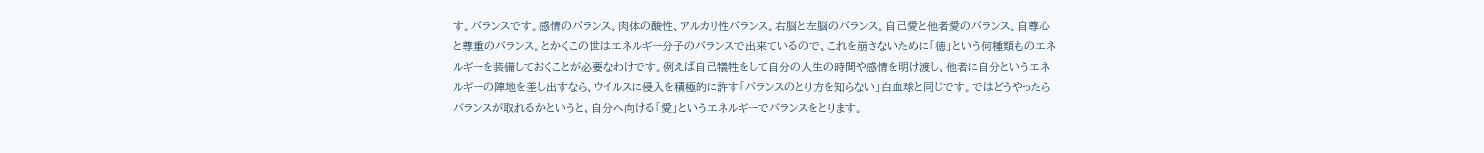す。バランスです。感情のバランス。肉体の酸性、アルカリ性バランス。右脳と左脳のバランス。自己愛と他者愛のバランス。自尊心と尊重のバランス。とかくこの世はエネルギー分子のバランスで出来ているので、これを崩さないために「徳」という何種類ものエネルギーを装備しておくことが必要なわけです。例えば自己犠牲をして自分の人生の時間や感情を明け渡し、他者に自分というエネルギーの陣地を差し出すなら、ウイルスに侵入を積極的に許す「バランスのとり方を知らない」白血球と同じです。ではどうやったらバランスが取れるかというと、自分へ向ける「愛」というエネルギーでバランスをとります。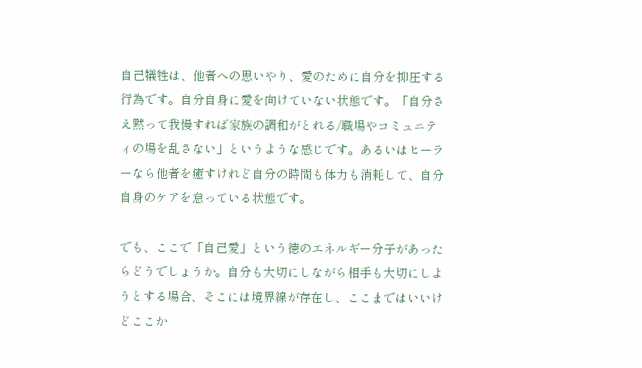自己犠牲は、他者への思いやり、愛のために自分を抑圧する行為です。自分自身に愛を向けていない状態です。「自分さえ黙って我慢すれば家族の調和がとれる/職場やコミュニティの場を乱さない」というような感じです。あるいはヒーラーなら他者を癒すけれど自分の時間も体力も消耗して、自分自身のケアを怠っている状態です。

でも、ここで「自己愛」という徳のエネルギー分子があったらどうでしょうか。自分も大切にしながら相手も大切にしようとする場合、そこには境界線が存在し、ここまではいいけどここか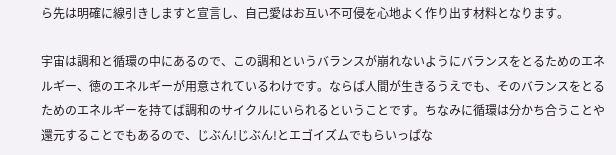ら先は明確に線引きしますと宣言し、自己愛はお互い不可侵を心地よく作り出す材料となります。

宇宙は調和と循環の中にあるので、この調和というバランスが崩れないようにバランスをとるためのエネルギー、徳のエネルギーが用意されているわけです。ならば人間が生きるうえでも、そのバランスをとるためのエネルギーを持てば調和のサイクルにいられるということです。ちなみに循環は分かち合うことや還元することでもあるので、じぶん!じぶん!とエゴイズムでもらいっぱな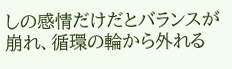しの感情だけだとバランスが崩れ、循環の輪から外れる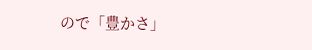ので「豊かさ」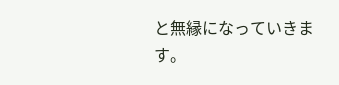と無縁になっていきます。